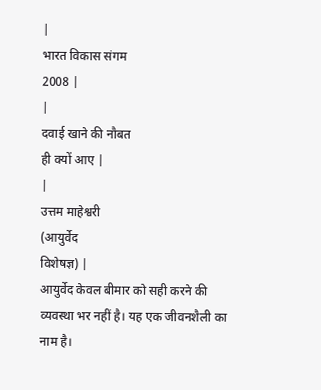|
भारत विकास संगम
2008 |
|
दवाई खाने की नौबत
ही क्यों आए |
|
उत्तम माहेश्वरी
(आयुर्वेद
विशेषज्ञ) |
आयुर्वेद केवल बीमार को सही करने की
व्यवस्था भर नहीं है। यह एक जीवनशैली का नाम है।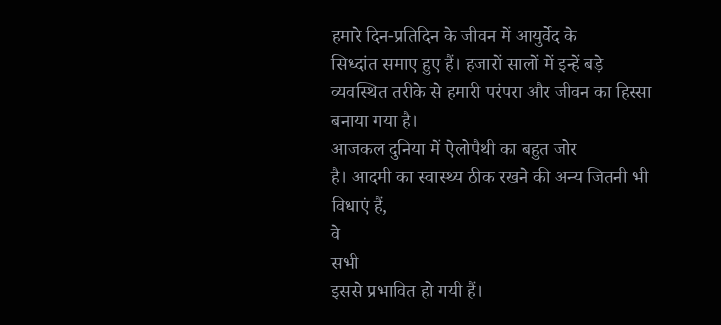हमारे दिन-प्रतिदिन के जीवन में आयुर्वेद के
सिध्दांत समाए हुए हैं। हजारों सालों में इन्हें बड़े
व्यवस्थित तरीके से हमारी परंपरा और जीवन का हिस्सा
बनाया गया है।
आजकल दुनिया में ऐलोपैथी का बहुत जोर
है। आदमी का स्वास्थ्य ठीक रखने की अन्य जितनी भी
विधाएं हैं,
वे
सभी
इससे प्रभावित हो गयी हैं।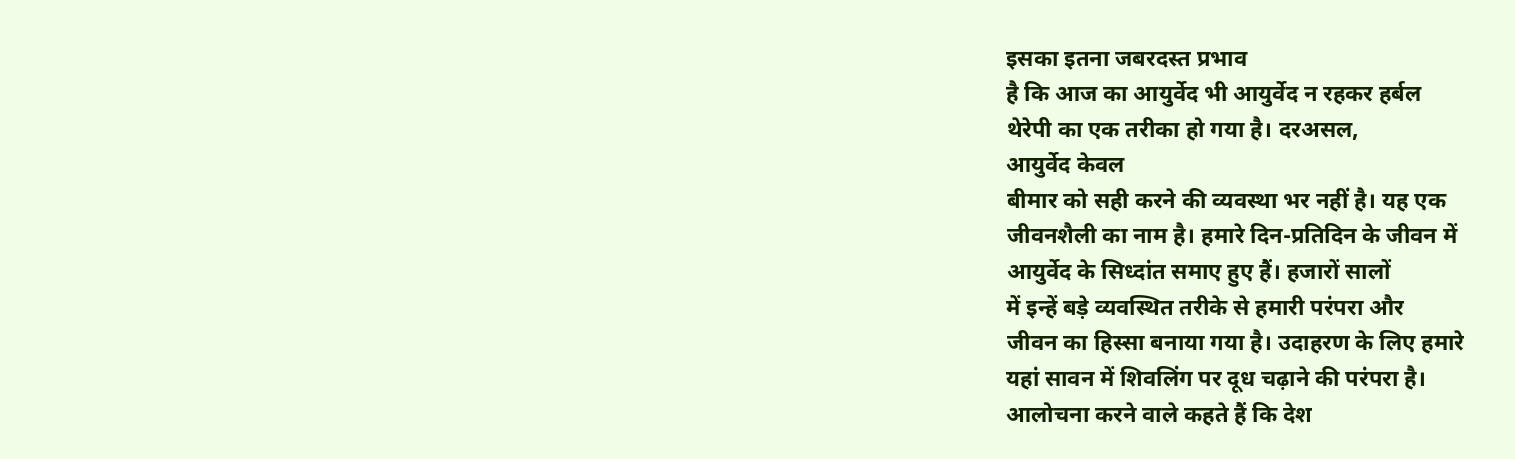इसका इतना जबरदस्त प्रभाव
है कि आज का आयुर्वेद भी आयुर्वेद न रहकर हर्बल
थेरेपी का एक तरीका हो गया है। दरअसल,
आयुर्वेद केवल
बीमार को सही करने की व्यवस्था भर नहीं है। यह एक
जीवनशैली का नाम है। हमारे दिन-प्रतिदिन के जीवन में
आयुर्वेद के सिध्दांत समाए हुए हैं। हजारों सालों
में इन्हें बड़े व्यवस्थित तरीके से हमारी परंपरा और
जीवन का हिस्सा बनाया गया है। उदाहरण के लिए हमारे
यहां सावन में शिवलिंग पर दूध चढ़ाने की परंपरा है।
आलोचना करने वाले कहते हैं कि देश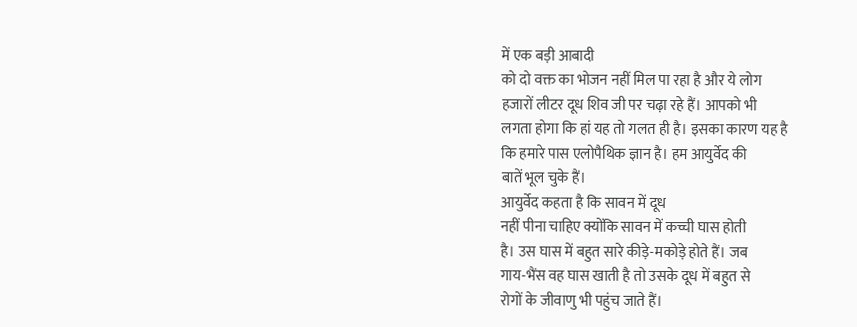में एक बड़ी आबादी
को दो वक्त का भोजन नहीं मिल पा रहा है और ये लोग
हजारों लीटर दूध शिव जी पर चढ़ा रहे हैं। आपको भी
लगता होगा कि हां यह तो गलत ही है। इसका कारण यह है
कि हमारे पास एलोपैथिक ज्ञान है। हम आयुर्वेद की
बातें भूल चुके हैं।
आयुर्वेद कहता है कि सावन में दूध
नहीं पीना चाहिए क्योंकि सावन में कच्ची घास होती
है। उस घास में बहुत सारे कीड़े-मकोड़े होते हैं। जब
गाय-भैंस वह घास खाती है तो उसके दूध में बहुत से
रोगों के जीवाणु भी पहुंच जाते हैं।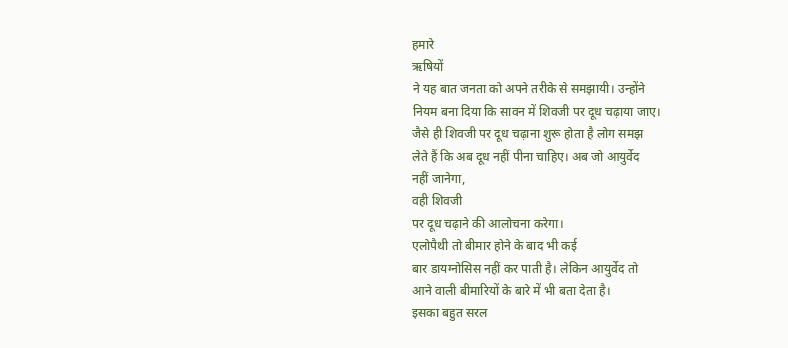हमारे
ऋषियों
ने यह बात जनता को अपने तरीके से समझायी। उन्होंने
नियम बना दिया कि सावन में शिवजी पर दूध चढ़ाया जाए।
जैसे ही शिवजी पर दूध चढ़ाना शुरू होता है लोग समझ
लेते हैं कि अब दूध नहीं पीना चाहिए। अब जो आयुर्वेद
नहीं जानेगा,
वही शिवजी
पर दूध चढ़ाने की आलोचना करेगा।
एलोपैथी तो बीमार होने के बाद भी कई
बार डायग्नोसिस नहीं कर पाती है। लेकिन आयुर्वेद तो
आने वाली बीमारियों के बारे में भी बता देता है।
इसका बहुत सरल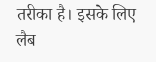तरीका है। इसके लिए लैब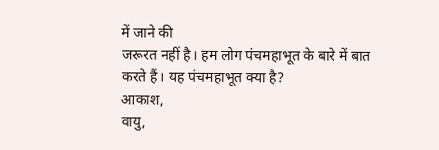में जाने की
जरूरत नहीं है। हम लोग पंचमहाभूत के बारे में बात
करते हैं। यह पंचमहाभूत क्या है?
आकाश,
वायु,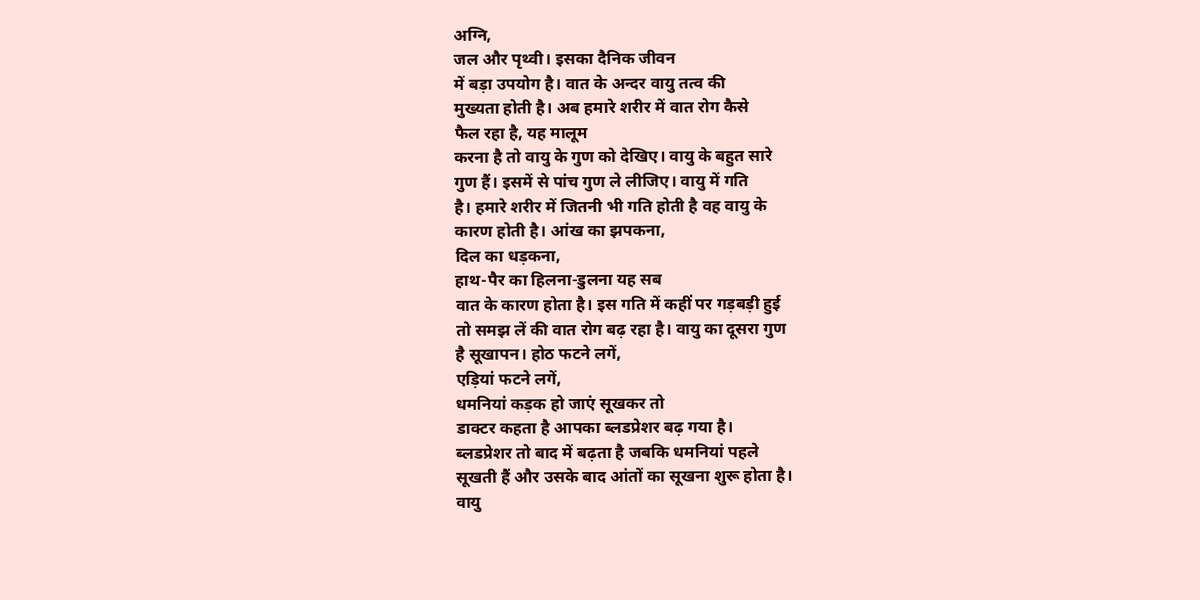अग्नि,
जल और पृथ्वी। इसका दैनिक जीवन
में बड़ा उपयोग है। वात के अन्दर वायु तत्व की
मुख्यता होती है। अब हमारे शरीर में वात रोग कैसे
फैल रहा है, यह मालूम
करना है तो वायु के गुण को देखिए। वायु के बहुत सारे
गुण हैं। इसमें से पांच गुण ले लीजिए। वायु में गति
है। हमारे शरीर में जितनी भी गति होती है वह वायु के
कारण होती है। आंख का झपकना,
दिल का धड़कना,
हाथ-पैर का हिलना-डुलना यह सब
वात के कारण होता है। इस गति में कहीं पर गड़बड़ी हुई
तो समझ लें की वात रोग बढ़ रहा है। वायु का दूसरा गुण
है सूखापन। होठ फटने लगें,
एड़ियां फटने लगें,
धमनियां कड़क हो जाएं सूखकर तो
डाक्टर कहता है आपका ब्लडप्रेशर बढ़ गया है।
ब्लडप्रेशर तो बाद में बढ़ता है जबकि धमनियां पहले
सूखती हैं और उसके बाद आंतों का सूखना शुरू होता है।
वायु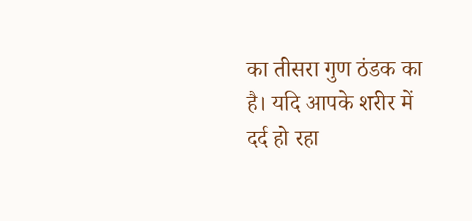का तीसरा गुण ठंडक का है। यदि आपके शरीर में
दर्द हो रहा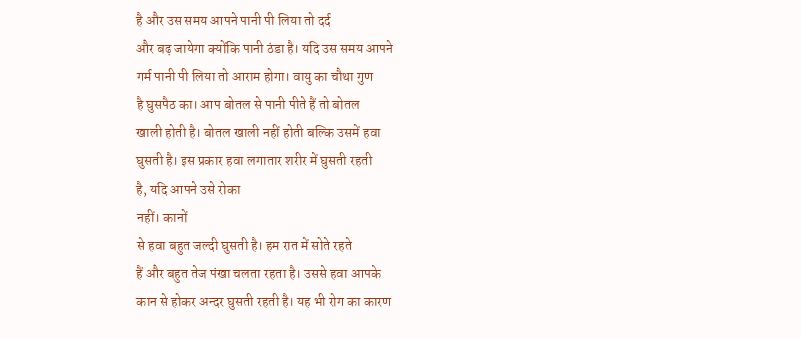है और उस समय आपने पानी पी लिया तो दर्द
और बढ़ जायेगा क्योंकि पानी ठंडा है। यदि उस समय आपने
गर्म पानी पी लिया तो आराम होगा। वायु का चौथा गुण
है घुसपैठ का। आप बोतल से पानी पीते हैं तो बोतल
खाली होती है। बोतल खाली नहीं होती बल्कि उसमें हवा
घुसती है। इस प्रकार हवा लगातार शरीर में घुसती रहती
है, यदि आपने उसे रोका
नहीं। कानों
से हवा बहुत जल्दी घुसती है। हम रात में सोते रहते
हैं और बहुत तेज पंखा चलता रहता है। उससे हवा आपके
कान से होकर अन्दर घुसती रहती है। यह भी रोग का कारण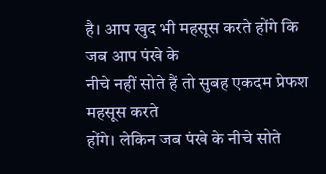है। आप खुद भी महसूस करते होंगे कि जब आप पंखे के
नीचे नहीं सोते हैं तो सुबह एकदम प्रेफश महसूस करते
होंगे। लेकिन जब पंखे के नीचे सोते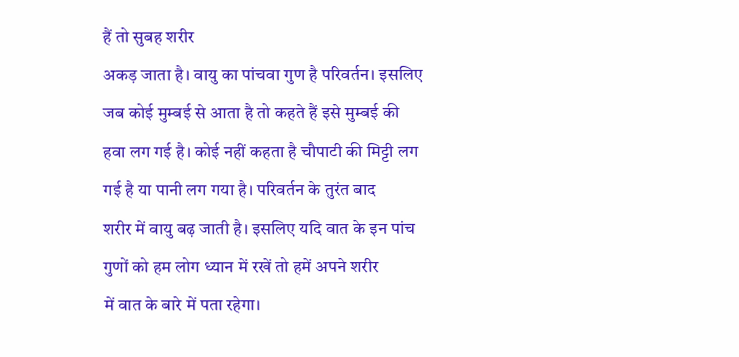हैं तो सुबह शरीर
अकड़ जाता है। वायु का पांचवा गुण है परिवर्तन। इसलिए
जब कोई मुम्बई से आता है तो कहते हैं इसे मुम्बई की
हवा लग गई है। कोई नहीं कहता है चौपाटी की मिट्टी लग
गई है या पानी लग गया है। परिवर्तन के तुरंत बाद
शरीर में वायु बढ़ जाती है। इसलिए यदि वात के इन पांच
गुणों को हम लोग ध्यान में रखें तो हमें अपने शरीर
में वात के बारे में पता रहेगा।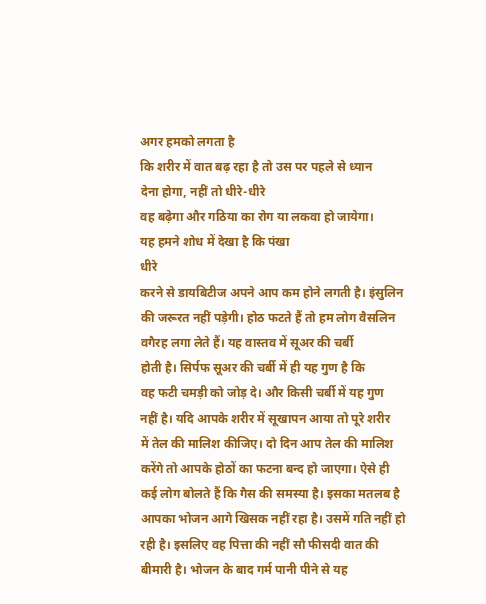अगर हमको लगता है
कि शरीर में वात बढ़ रहा है तो उस पर पहले से ध्यान
देना होगा, नहीं तो धीरे-धीरे
वह बढ़ेगा और गठिया का रोग या लकवा हो जायेगा।
यह हमने शोध में देखा है कि पंखा
धीरे
करने से डायबिटीज अपने आप कम होने लगती है। इंसुलिन
की जरूरत नहीं पड़ेगी। होठ फटते हैं तो हम लोग वैसलिन
वगैरह लगा लेते हैं। यह वास्तव में सूअर की चर्बी
होती है। सिर्पफ सूअर की चर्बी में ही यह गुण है कि
वह फटी चमड़ी को जोड़ दे। और किसी चर्बी में यह गुण
नहीं है। यदि आपके शरीर में सूखापन आया तो पूरे शरीर
में तेल की मालिश कीजिए। दो दिन आप तेल की मालिश
करेंगे तो आपके होठों का फटना बन्द हो जाएगा। ऐसे ही
कई लोग बोलते हैं कि गैस की समस्या है। इसका मतलब है
आपका भोजन आगे खिसक नहीं रहा है। उसमें गति नहीं हो
रही है। इसलिए वह पित्ता की नहीं सौ फीसदी वात की
बीमारी है। भोजन के बाद गर्म पानी पीने से यह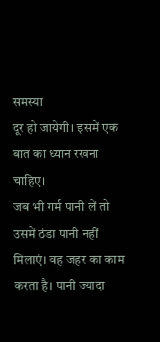समस्या
दूर हो जायेगी। इसमें एक बात का ध्यान रखना चाहिए।
जब भी गर्म पानी लें तो उसमें ठंडा पानी नहीं
मिलाएं। वह जहर का काम करता है। पानी ज्यादा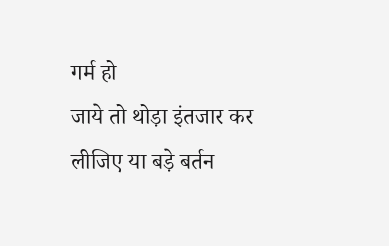गर्म हो
जाये तो थोड़ा इंतजार कर लीजिए या बड़े बर्तन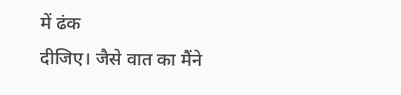में ढंक
दीजिए। जैसे वात का मैंने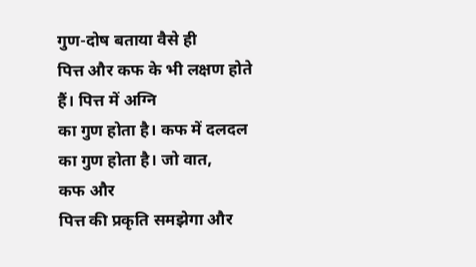गुण-दोष बताया वैसे ही
पित्त और कफ के भी लक्षण होते हैं। पित्त में अग्नि
का गुण होता है। कफ में दलदल का गुण होता है। जो वात,
कफ और
पित्त की प्रकृति समझेगा और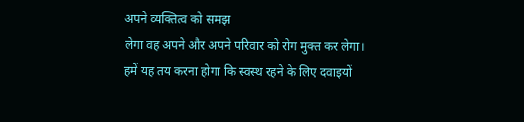अपने व्यक्तित्व को समझ
लेगा वह अपने और अपने परिवार को रोग मुक्त कर लेगा।
हमें यह तय करना होगा कि स्वस्थ रहने के लिए दवाइयों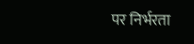पर निर्भरता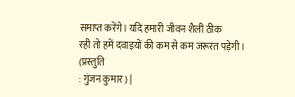समाप्त करेंगे। यदि हमारी जीवन शैली ठीक
रही तो हमें दवाइयों की कम से कम जरूरत पड़ेगी।
(प्रस्तुति
: गुंजन कुमार) |